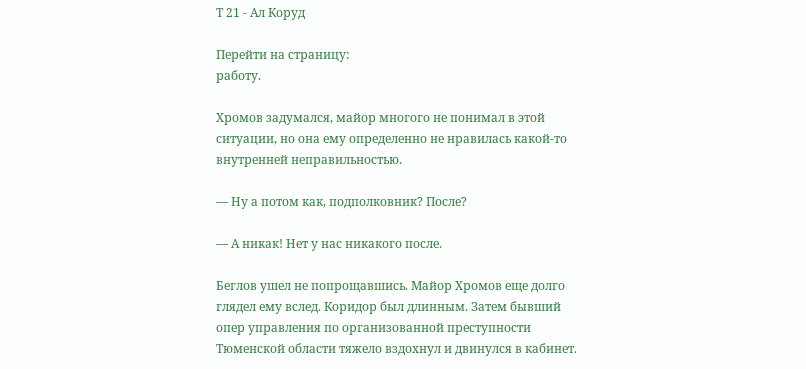Т 21 - Ал Коруд

Перейти на страницу:
работу.

Хромов задумался, майор многого не понимал в этой ситуации, но она ему определенно не нравилась какой-то внутренней неправильностью.

— Ну а потом как, подполковник? После?

— А никак! Нет у нас никакого после.

Беглов ушел не попрощавшись. Майор Хромов еще долго глядел ему вслед. Коридор был длинным. Затем бывший опер управления по организованной преступности Тюменской области тяжело вздохнул и двинулся в кабинет.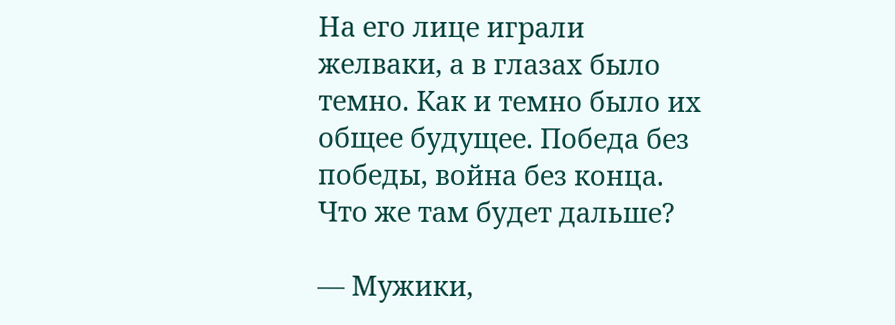На его лице играли желваки, а в глазах было темно. Как и темно было их общее будущее. Победа без победы, война без конца. Что же там будет дальше?

— Мужики,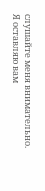слушайте меня внимательно. Я оставляю вам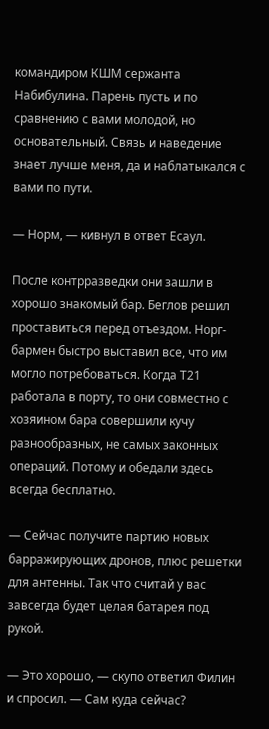командиром КШМ сержанта Набибулина. Парень пусть и по сравнению с вами молодой, но основательный. Связь и наведение знает лучше меня, да и наблатыкался с вами по пути.

— Норм, — кивнул в ответ Есаул.

После контрразведки они зашли в хорошо знакомый бар. Беглов решил проставиться перед отъездом. Норг-бармен быстро выставил все, что им могло потребоваться. Когда Т21 работала в порту, то они совместно с хозяином бара совершили кучу разнообразных, не самых законных операций. Потому и обедали здесь всегда бесплатно.

— Сейчас получите партию новых барражирующих дронов, плюс решетки для антенны. Так что считай у вас завсегда будет целая батарея под рукой.

— Это хорошо, — скупо ответил Филин и спросил. — Сам куда сейчас?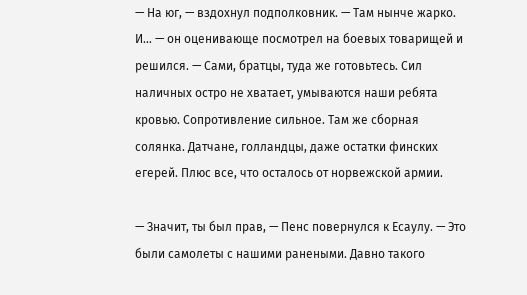— На юг, — вздохнул подполковник. — Там нынче жарко. И… — он оценивающе посмотрел на боевых товарищей и решился. — Сами, братцы, туда же готовьтесь. Сил наличных остро не хватает, умываются наши ребята кровью. Сопротивление сильное. Там же сборная солянка. Датчане, голландцы, даже остатки финских егерей. Плюс все, что осталось от норвежской армии.

— Значит, ты был прав, — Пенс повернулся к Есаулу. — Это были самолеты с нашими ранеными. Давно такого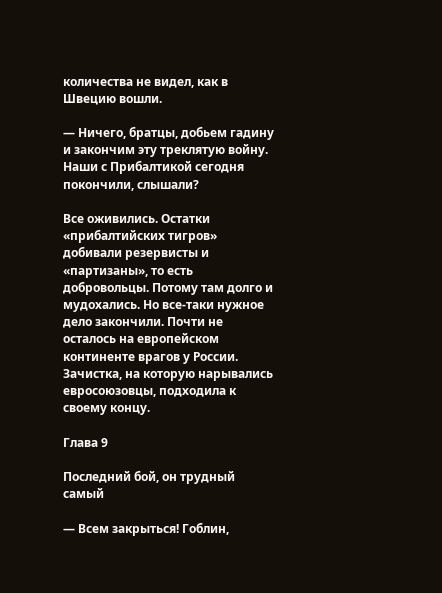количества не видел, как в Швецию вошли.

— Ничего, братцы, добьем гадину и закончим эту треклятую войну. Наши с Прибалтикой сегодня покончили, слышали?

Все оживились. Остатки «прибалтийских тигров» добивали резервисты и «партизаны», то есть добровольцы. Потому там долго и мудохались. Но все-таки нужное дело закончили. Почти не осталось на европейском континенте врагов у России. Зачистка, на которую нарывались евросоюзовцы, подходила к своему концу.

Глава 9

Последний бой, он трудный самый

— Всем закрыться! Гоблин,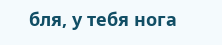бля, у тебя нога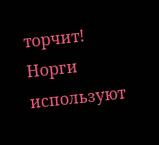торчит! Норги используют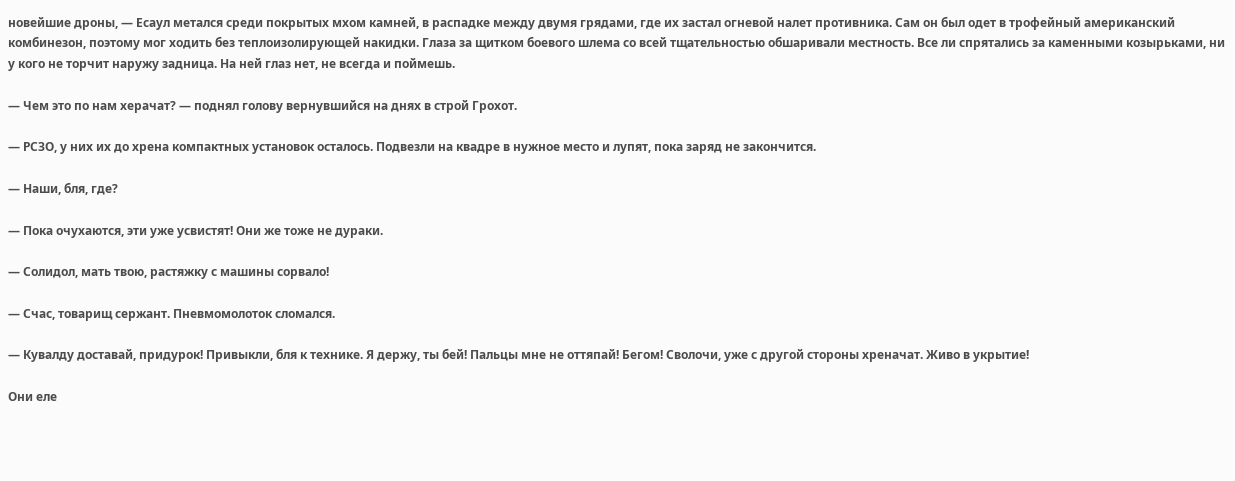новейшие дроны, — Есаул метался среди покрытых мхом камней, в распадке между двумя грядами, где их застал огневой налет противника. Сам он был одет в трофейный американский комбинезон, поэтому мог ходить без теплоизолирующей накидки. Глаза за щитком боевого шлема со всей тщательностью обшаривали местность. Все ли спрятались за каменными козырьками, ни у кого не торчит наружу задница. На ней глаз нет, не всегда и поймешь.

— Чем это по нам херачат? — поднял голову вернувшийся на днях в строй Грохот.

— РСЗО, у них их до хрена компактных установок осталось. Подвезли на квадре в нужное место и лупят, пока заряд не закончится.

— Наши, бля, где?

— Пока очухаются, эти уже усвистят! Они же тоже не дураки.

— Солидол, мать твою, растяжку с машины сорвало!

— Счас, товарищ сержант. Пневмомолоток сломался.

— Кувалду доставай, придурок! Привыкли, бля к технике. Я держу, ты бей! Пальцы мне не оттяпай! Бегом! Сволочи, уже с другой стороны хреначат. Живо в укрытие!

Они еле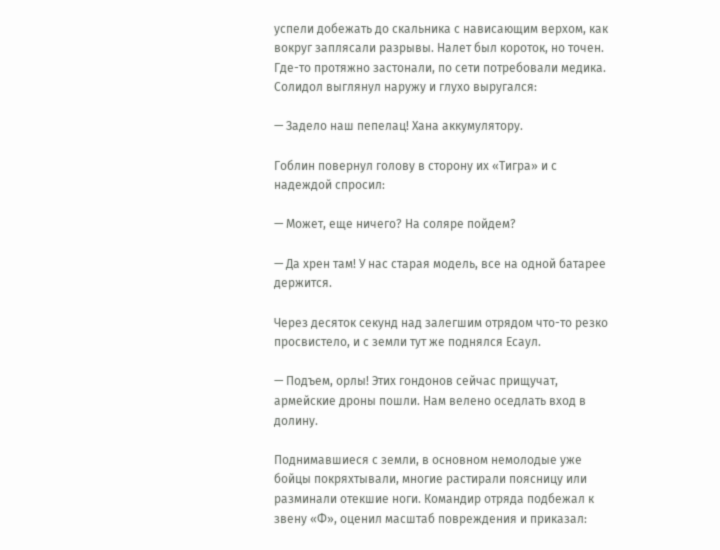успели добежать до скальника с нависающим верхом, как вокруг заплясали разрывы. Налет был короток, но точен. Где-то протяжно застонали, по сети потребовали медика. Солидол выглянул наружу и глухо выругался:

— Задело наш пепелац! Хана аккумулятору.

Гоблин повернул голову в сторону их «Тигра» и с надеждой спросил:

— Может, еще ничего? На соляре пойдем?

— Да хрен там! У нас старая модель, все на одной батарее держится.

Через десяток секунд над залегшим отрядом что-то резко просвистело, и с земли тут же поднялся Есаул.

— Подъем, орлы! Этих гондонов сейчас прищучат, армейские дроны пошли. Нам велено оседлать вход в долину.

Поднимавшиеся с земли, в основном немолодые уже бойцы покряхтывали, многие растирали поясницу или разминали отекшие ноги. Командир отряда подбежал к звену «Ф», оценил масштаб повреждения и приказал: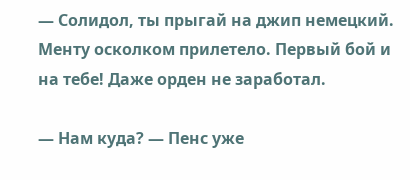— Солидол, ты прыгай на джип немецкий. Менту осколком прилетело. Первый бой и на тебе! Даже орден не заработал.

— Нам куда? — Пенс уже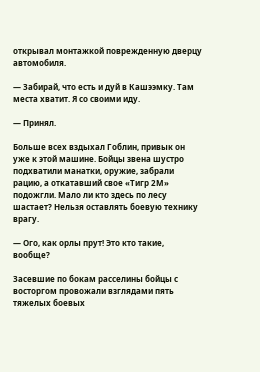открывал монтажкой поврежденную дверцу автомобиля.

— Забирай, что есть и дуй в Кашээмку. Там места хватит. Я со своими иду.

— Принял.

Больше всех вздыхал Гоблин, привык он уже к этой машине. Бойцы звена шустро подхватили манатки, оружие, забрали рацию, а откатавший свое «Тигр 2М» подожгли. Мало ли кто здесь по лесу шастает? Нельзя оставлять боевую технику врагу.

— Ого, как орлы прут! Это кто такие, вообще?

Засевшие по бокам расселины бойцы с восторгом провожали взглядами пять тяжелых боевых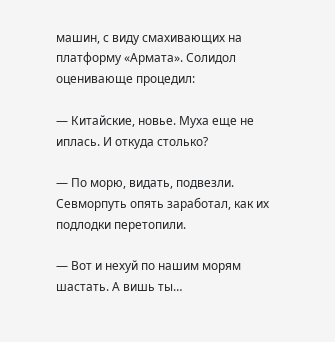машин, с виду смахивающих на платформу «Армата». Солидол оценивающе процедил:

— Китайские, новье. Муха еще не иплась. И откуда столько?

— По морю, видать, подвезли. Севморпуть опять заработал, как их подлодки перетопили.

— Вот и нехуй по нашим морям шастать. А вишь ты…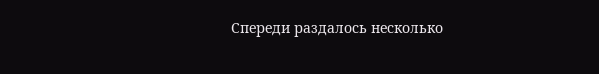Спереди раздалось несколько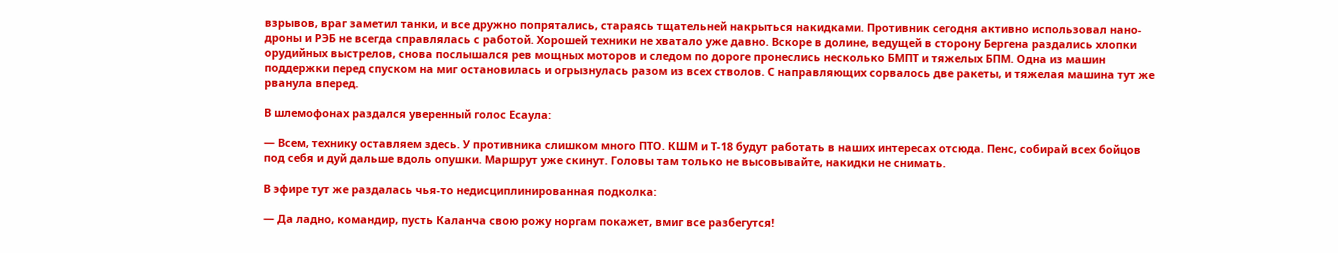взрывов, враг заметил танки, и все дружно попрятались, стараясь тщательней накрыться накидками. Противник сегодня активно использовал нано-дроны и РЭБ не всегда справлялась с работой. Хорошей техники не хватало уже давно. Вскоре в долине, ведущей в сторону Бергена раздались хлопки орудийных выстрелов, снова послышался рев мощных моторов и следом по дороге пронеслись несколько БМПТ и тяжелых БПМ. Одна из машин поддержки перед спуском на миг остановилась и огрызнулась разом из всех стволов. С направляющих сорвалось две ракеты, и тяжелая машина тут же рванула вперед.

В шлемофонах раздался уверенный голос Есаула:

— Всем, технику оставляем здесь. У противника слишком много ПТО. КШМ и Т-18 будут работать в наших интересах отсюда. Пенс, собирай всех бойцов под себя и дуй дальше вдоль опушки. Маршрут уже скинут. Головы там только не высовывайте, накидки не снимать.

В эфире тут же раздалась чья-то недисциплинированная подколка:

— Да ладно, командир, пусть Каланча свою рожу норгам покажет, вмиг все разбегутся!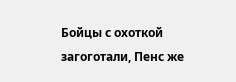Бойцы с охоткой загоготали, Пенс же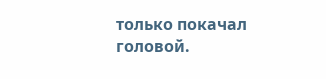только покачал головой.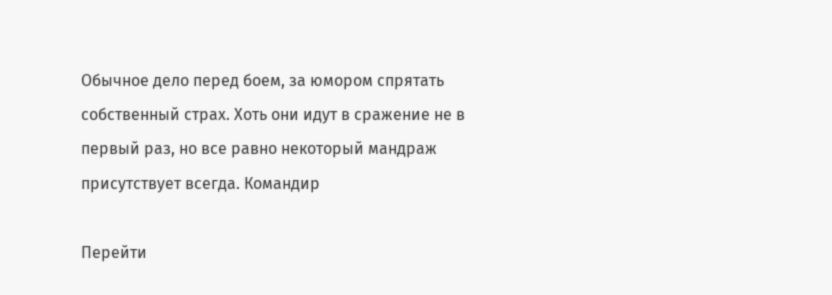Обычное дело перед боем, за юмором спрятать собственный страх. Хоть они идут в сражение не в первый раз, но все равно некоторый мандраж присутствует всегда. Командир

Перейти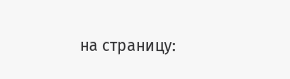на страницу: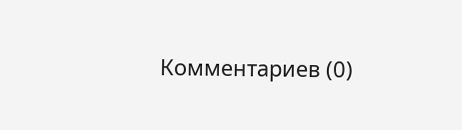Комментариев (0)